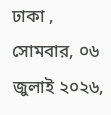ঢাকা , সোমবার, ০৬ জুলাই ২০২৬,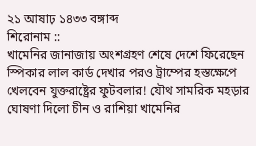২১ আষাঢ় ১৪৩৩ বঙ্গাব্দ
শিরোনাম ::
খামেনির জানাজায় অংশগ্রহণ শেষে দেশে ফিরেছেন স্পিকার লাল কার্ড দেখার পরও ট্রাম্পের হস্তক্ষেপে খেলবেন যুক্তরাষ্ট্রের ফুটবলার! যৌথ সামরিক মহড়ার ঘোষণা দিলো চীন ও রাশিয়া খামেনির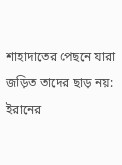শাহাদাতের পেছনে যারা জড়িত তাদের ছাড় নয়: ইরানের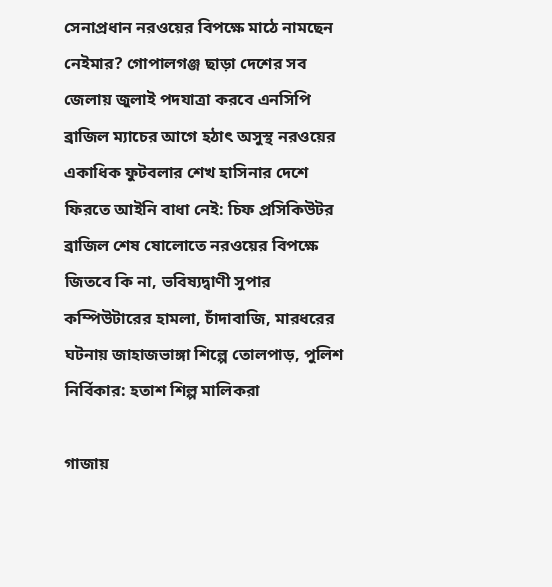সেনাপ্রধান নরওয়ের বিপক্ষে মাঠে নামছেন নেইমার? গোপালগঞ্জ ছাড়া দেশের সব জেলায় জুলাই পদযাত্রা করবে এনসিপি ব্রাজিল ম্যাচের আগে হঠাৎ অসুস্থ নরওয়ের একাধিক ফুটবলার শেখ হাসিনার দেশে ফিরতে আইনি বাধা নেই: চিফ প্রসিকিউটর ব্রাজিল শেষ ষোলোতে নরওয়ের বিপক্ষে জিতবে কি না, ভবিষ্যদ্বাণী সুপার কম্পিউটারের হামলা, চাঁদাবাজি, মারধরের ঘটনায় জাহাজভাঙ্গা শিল্পে তোলপাড়, পুলিশ নির্বিকার: হতাশ শিল্প মালিকরা

গাজায়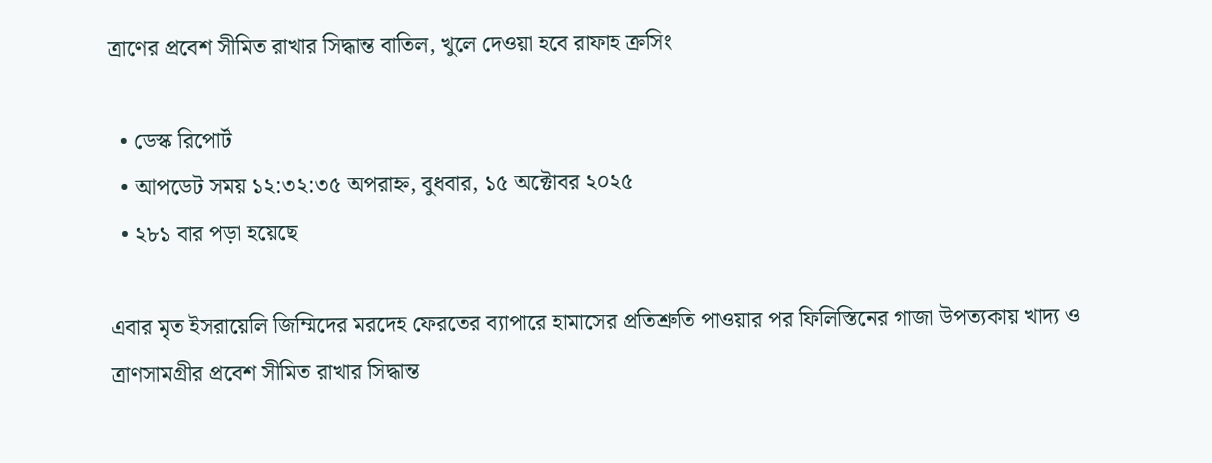ত্রাণের প্রবেশ সীমিত রাখার সিদ্ধান্ত বাতিল, খুলে দেওয়া হবে রাফাহ ক্রসিং

  • ডেস্ক রিপোর্ট
  • আপডেট সময় ১২:৩২:৩৫ অপরাহ্ন, বুধবার, ১৫ অক্টোবর ২০২৫
  • ২৮১ বার পড়া হয়েছে

এবার মৃত ইসরায়েলি জিম্মিদের মরদেহ ফেরতের ব্যাপারে হামাসের প্রতিশ্রুতি পাওয়ার পর ফিলিস্তিনের গাজা উপত্যকায় খাদ্য ও ত্রাণসামগ্রীর প্রবেশ সীমিত রাখার সিদ্ধান্ত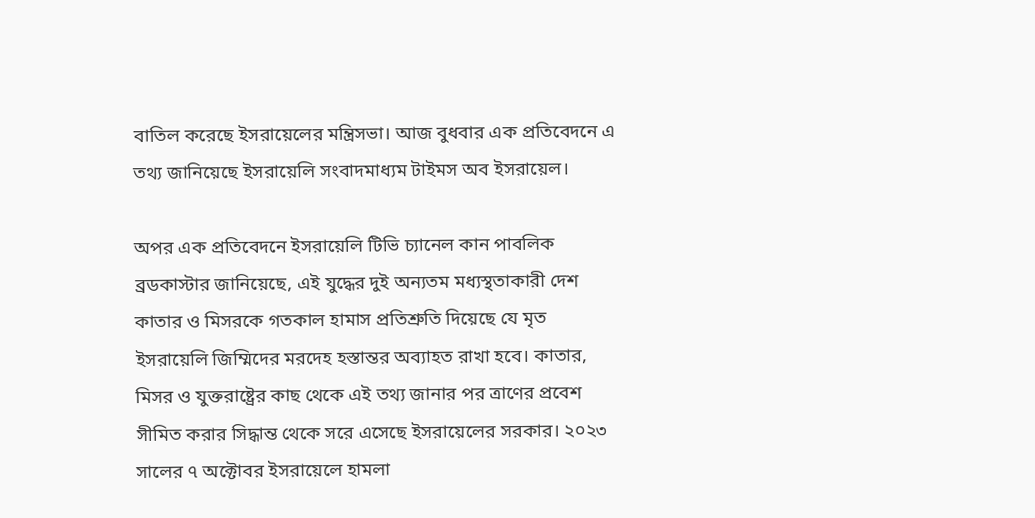বাতিল করেছে ইসরায়েলের মন্ত্রিসভা। আজ বুধবার এক প্রতিবেদনে এ তথ্য জানিয়েছে ইসরায়েলি সংবাদমাধ্যম টাইমস অব ইসরায়েল।

অপর এক প্রতিবেদনে ইসরায়েলি টিভি চ্যানেল কান পাবলিক ব্রডকাস্টার জানিয়েছে, এই যুদ্ধের দুই অন্যতম মধ্যস্থতাকারী দেশ কাতার ও মিসরকে গতকাল হামাস প্রতিশ্রুতি দিয়েছে যে মৃত ইসরায়েলি জিম্মিদের মরদেহ হস্তান্তর অব্যাহত রাখা হবে। কাতার, মিসর ও যুক্তরাষ্ট্রের কাছ থেকে এই তথ্য জানার পর ত্রাণের প্রবেশ সীমিত করার সিদ্ধান্ত থেকে সরে এসেছে ইসরায়েলের সরকার। ২০২৩ সালের ৭ অক্টোবর ইসরায়েলে হামলা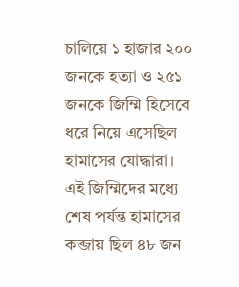চালিয়ে ১ হাজার ২০০ জনকে হত্যা ও ২৫১ জনকে জিম্মি হিসেবে ধরে নিয়ে এসেছিল হামাসের যোদ্ধারা। এই জিম্মিদের মধ্যে শেষ পর্যন্ত হামাসের কব্জায় ছিল ৪৮ জন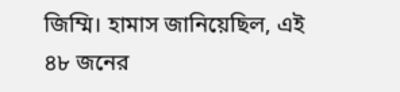জিম্মি। হামাস জানিয়েছিল, এই ৪৮ জনের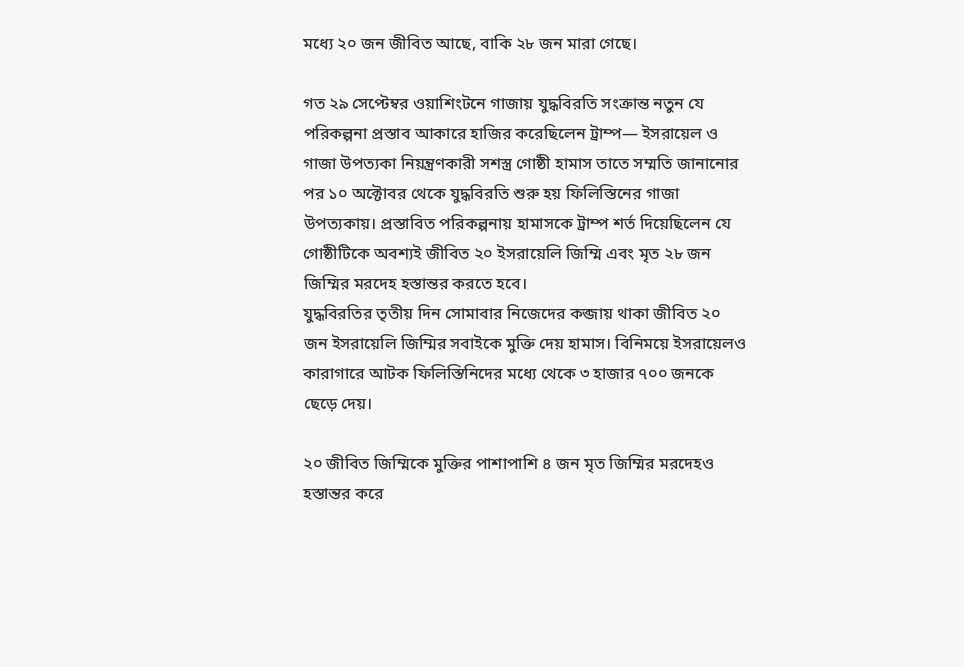মধ্যে ২০ জন জীবিত আছে, বাকি ২৮ জন মারা গেছে।

গত ২৯ সেপ্টেম্বর ওয়াশিংটনে গাজায় যুদ্ধবিরতি সংক্রান্ত নতুন যে পরিকল্পনা প্রস্তাব আকারে হাজির করেছিলেন ট্রাম্প— ইসরায়েল ও গাজা উপত্যকা নিয়ন্ত্রণকারী সশস্ত্র গোষ্ঠী হামাস তাতে সম্মতি জানানোর পর ১০ অক্টোবর থেকে যুদ্ধবিরতি শুরু হয় ফিলিস্তিনের গাজা উপত্যকায়। প্রস্তাবিত পরিকল্পনায় হামাসকে ট্রাম্প শর্ত দিয়েছিলেন যে গোষ্ঠীটিকে অবশ্যই জীবিত ২০ ইসরায়েলি জিম্মি এবং মৃত ২৮ জন জিম্মির মরদেহ হস্তান্তর করতে হবে।
যুদ্ধবিরতির তৃতীয় দিন সোমাবার নিজেদের কব্জায় থাকা জীবিত ২০ জন ইসরায়েলি জিম্মির সবাইকে মুক্তি দেয় হামাস। বিনিময়ে ইসরায়েলও কারাগারে আটক ফিলিস্তিনিদের মধ্যে থেকে ৩ হাজার ৭০০ জনকে ছেড়ে দেয়।

২০ জীবিত জিম্মিকে মুক্তির পাশাপাশি ৪ জন মৃত জিম্মির মরদেহও হস্তান্তর করে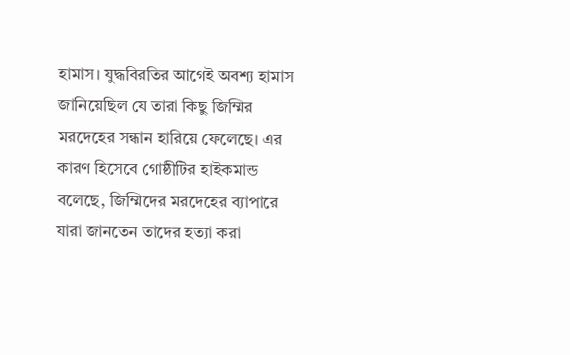হামাস। যুদ্ধবিরতির আগেই অবশ্য হামাস জানিয়েছিল যে তারা কিছু জিম্মির মরদেহের সন্ধান হারিয়ে ফেলেছে। এর কারণ হিসেবে গোষ্ঠীটির হাইকমান্ড বলেছে, জিম্মিদের মরদেহের ব্যাপারে যারা জানতেন তাদের হত্যা করা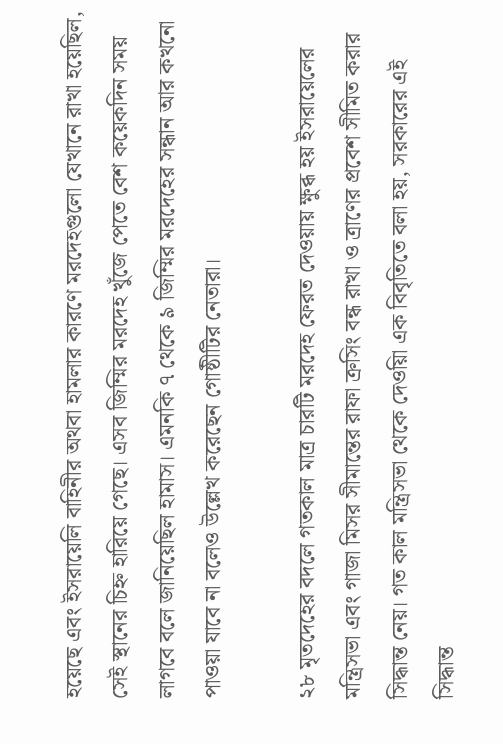হয়েছে এবং ইসরায়েলি বাহিনীর অথবা হামলার কারণে মরদেহগুলো যেখানে রাখা হয়েছিল, সেই স্থানের চিহ্ন হারিয়ে গেছে। এসব জিম্মির মরদেহ খুঁজে পেতে বেশ কয়েকদিন সময় লাগবে বলে জানিয়েছিল হামাস। এমনকি ৭ থেকে ৯ জিম্মির মরদেহের সন্ধান আর কখনো পাওয়া যাবে না বলেও উল্লেখ করেছেন গোষ্ঠীটির নেতারা।

২৮ মৃতদেহের বদলে গতকাল মাত্র চারটি মরদেহ ফেরত দেওয়ায় ক্ষুব্ধ হয় ইসরায়েলের মন্ত্রিসভা এবং গাজা মিসর সীমান্তের রাফা ক্রসিং বন্ধ রাখা ও ত্রাণের প্রবেশ সীমিত করার সিদ্ধান্ত নেয়। গত কাল মন্ত্রিসভা থেকে দেওয়িা এক বিবৃতিতে বলা হয়, সরকারের এই সিদ্ধান্ত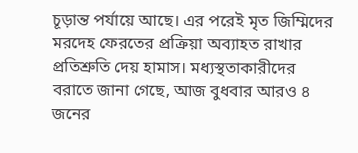চূড়ান্ত পর্যায়ে আছে। এর পরেই মৃত জিম্মিদের মরদেহ ফেরতের প্রক্রিয়া অব্যাহত রাখার প্রতিশ্রুতি দেয় হামাস। মধ্যস্থতাকারীদের বরাতে জানা গেছে, আজ বুধবার আরও ৪ জনের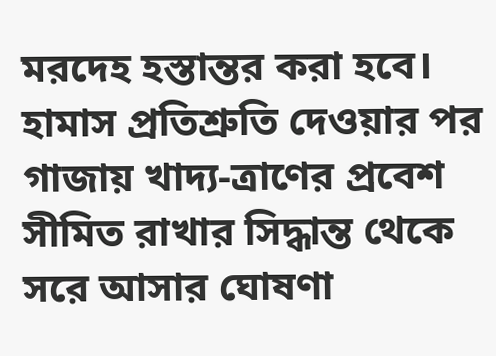মরদেহ হস্তান্তর করা হবে। হামাস প্রতিশ্রুতি দেওয়ার পর গাজায় খাদ্য-ত্রাণের প্রবেশ সীমিত রাখার সিদ্ধান্ত থেকে সরে আসার ঘোষণা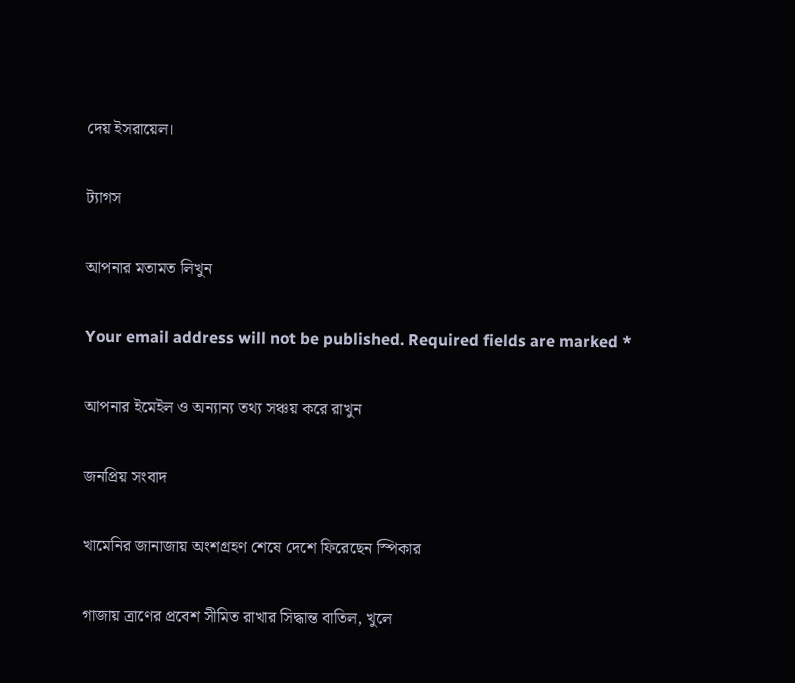দেয় ইসরায়েল।

ট্যাগস

আপনার মতামত লিখুন

Your email address will not be published. Required fields are marked *

আপনার ইমেইল ও অন্যান্য তথ্য সঞ্চয় করে রাখুন

জনপ্রিয় সংবাদ

খামেনির জানাজায় অংশগ্রহণ শেষে দেশে ফিরেছেন স্পিকার

গাজায় ত্রাণের প্রবেশ সীমিত রাখার সিদ্ধান্ত বাতিল, খুলে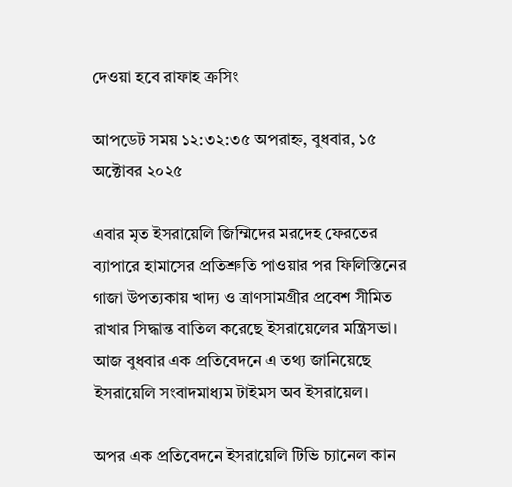দেওয়া হবে রাফাহ ক্রসিং

আপডেট সময় ১২:৩২:৩৫ অপরাহ্ন, বুধবার, ১৫ অক্টোবর ২০২৫

এবার মৃত ইসরায়েলি জিম্মিদের মরদেহ ফেরতের ব্যাপারে হামাসের প্রতিশ্রুতি পাওয়ার পর ফিলিস্তিনের গাজা উপত্যকায় খাদ্য ও ত্রাণসামগ্রীর প্রবেশ সীমিত রাখার সিদ্ধান্ত বাতিল করেছে ইসরায়েলের মন্ত্রিসভা। আজ বুধবার এক প্রতিবেদনে এ তথ্য জানিয়েছে ইসরায়েলি সংবাদমাধ্যম টাইমস অব ইসরায়েল।

অপর এক প্রতিবেদনে ইসরায়েলি টিভি চ্যানেল কান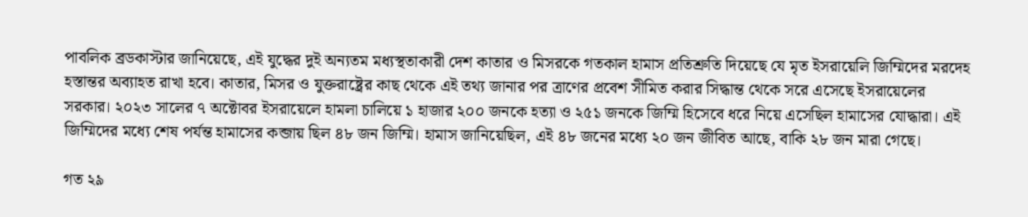পাবলিক ব্রডকাস্টার জানিয়েছে, এই যুদ্ধের দুই অন্যতম মধ্যস্থতাকারী দেশ কাতার ও মিসরকে গতকাল হামাস প্রতিশ্রুতি দিয়েছে যে মৃত ইসরায়েলি জিম্মিদের মরদেহ হস্তান্তর অব্যাহত রাখা হবে। কাতার, মিসর ও যুক্তরাষ্ট্রের কাছ থেকে এই তথ্য জানার পর ত্রাণের প্রবেশ সীমিত করার সিদ্ধান্ত থেকে সরে এসেছে ইসরায়েলের সরকার। ২০২৩ সালের ৭ অক্টোবর ইসরায়েলে হামলা চালিয়ে ১ হাজার ২০০ জনকে হত্যা ও ২৫১ জনকে জিম্মি হিসেবে ধরে নিয়ে এসেছিল হামাসের যোদ্ধারা। এই জিম্মিদের মধ্যে শেষ পর্যন্ত হামাসের কব্জায় ছিল ৪৮ জন জিম্মি। হামাস জানিয়েছিল, এই ৪৮ জনের মধ্যে ২০ জন জীবিত আছে, বাকি ২৮ জন মারা গেছে।

গত ২৯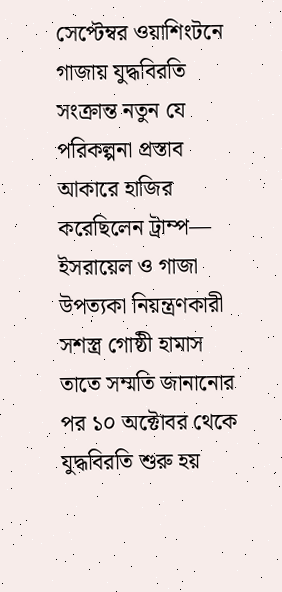সেপ্টেম্বর ওয়াশিংটনে গাজায় যুদ্ধবিরতি সংক্রান্ত নতুন যে পরিকল্পনা প্রস্তাব আকারে হাজির করেছিলেন ট্রাম্প— ইসরায়েল ও গাজা উপত্যকা নিয়ন্ত্রণকারী সশস্ত্র গোষ্ঠী হামাস তাতে সম্মতি জানানোর পর ১০ অক্টোবর থেকে যুদ্ধবিরতি শুরু হয়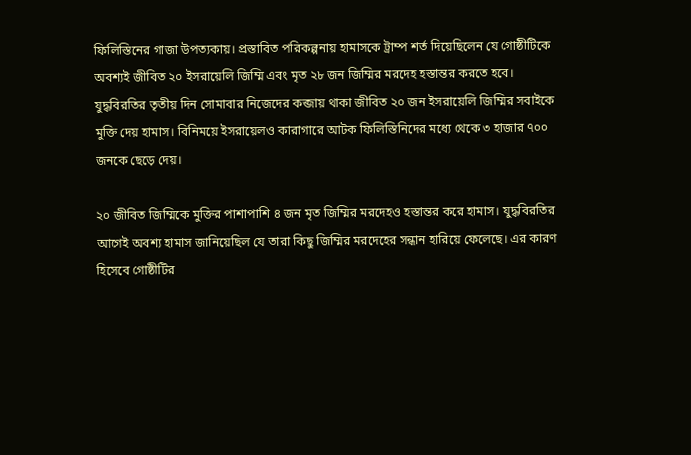ফিলিস্তিনের গাজা উপত্যকায়। প্রস্তাবিত পরিকল্পনায় হামাসকে ট্রাম্প শর্ত দিয়েছিলেন যে গোষ্ঠীটিকে অবশ্যই জীবিত ২০ ইসরায়েলি জিম্মি এবং মৃত ২৮ জন জিম্মির মরদেহ হস্তান্তর করতে হবে।
যুদ্ধবিরতির তৃতীয় দিন সোমাবার নিজেদের কব্জায় থাকা জীবিত ২০ জন ইসরায়েলি জিম্মির সবাইকে মুক্তি দেয় হামাস। বিনিময়ে ইসরায়েলও কারাগারে আটক ফিলিস্তিনিদের মধ্যে থেকে ৩ হাজার ৭০০ জনকে ছেড়ে দেয়।

২০ জীবিত জিম্মিকে মুক্তির পাশাপাশি ৪ জন মৃত জিম্মির মরদেহও হস্তান্তর করে হামাস। যুদ্ধবিরতির আগেই অবশ্য হামাস জানিয়েছিল যে তারা কিছু জিম্মির মরদেহের সন্ধান হারিয়ে ফেলেছে। এর কারণ হিসেবে গোষ্ঠীটির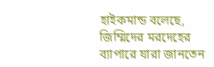হাইকমান্ড বলেছে, জিম্মিদের মরদেহের ব্যাপারে যারা জানতেন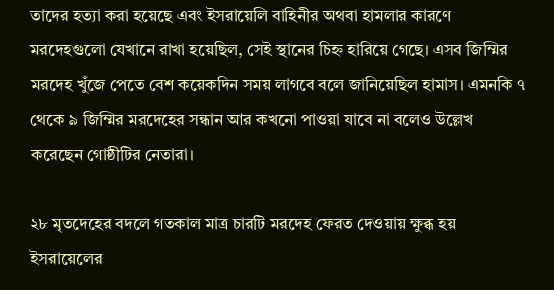তাদের হত্যা করা হয়েছে এবং ইসরায়েলি বাহিনীর অথবা হামলার কারণে মরদেহগুলো যেখানে রাখা হয়েছিল, সেই স্থানের চিহ্ন হারিয়ে গেছে। এসব জিম্মির মরদেহ খুঁজে পেতে বেশ কয়েকদিন সময় লাগবে বলে জানিয়েছিল হামাস। এমনকি ৭ থেকে ৯ জিম্মির মরদেহের সন্ধান আর কখনো পাওয়া যাবে না বলেও উল্লেখ করেছেন গোষ্ঠীটির নেতারা।

২৮ মৃতদেহের বদলে গতকাল মাত্র চারটি মরদেহ ফেরত দেওয়ায় ক্ষুব্ধ হয় ইসরায়েলের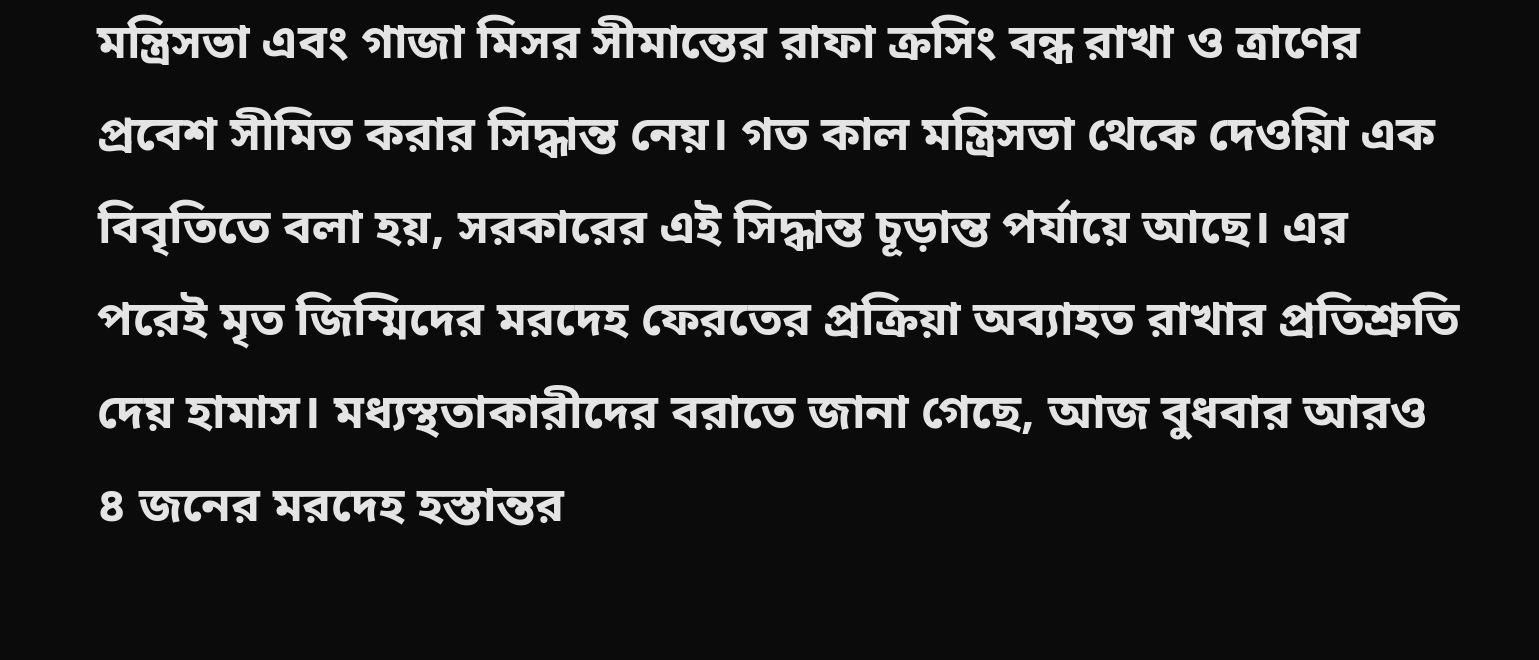মন্ত্রিসভা এবং গাজা মিসর সীমান্তের রাফা ক্রসিং বন্ধ রাখা ও ত্রাণের প্রবেশ সীমিত করার সিদ্ধান্ত নেয়। গত কাল মন্ত্রিসভা থেকে দেওয়িা এক বিবৃতিতে বলা হয়, সরকারের এই সিদ্ধান্ত চূড়ান্ত পর্যায়ে আছে। এর পরেই মৃত জিম্মিদের মরদেহ ফেরতের প্রক্রিয়া অব্যাহত রাখার প্রতিশ্রুতি দেয় হামাস। মধ্যস্থতাকারীদের বরাতে জানা গেছে, আজ বুধবার আরও ৪ জনের মরদেহ হস্তান্তর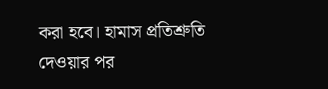করা হবে। হামাস প্রতিশ্রুতি দেওয়ার পর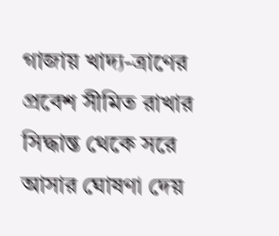গাজায় খাদ্য-ত্রাণের প্রবেশ সীমিত রাখার সিদ্ধান্ত থেকে সরে আসার ঘোষণা দেয়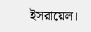ইসরায়েল।